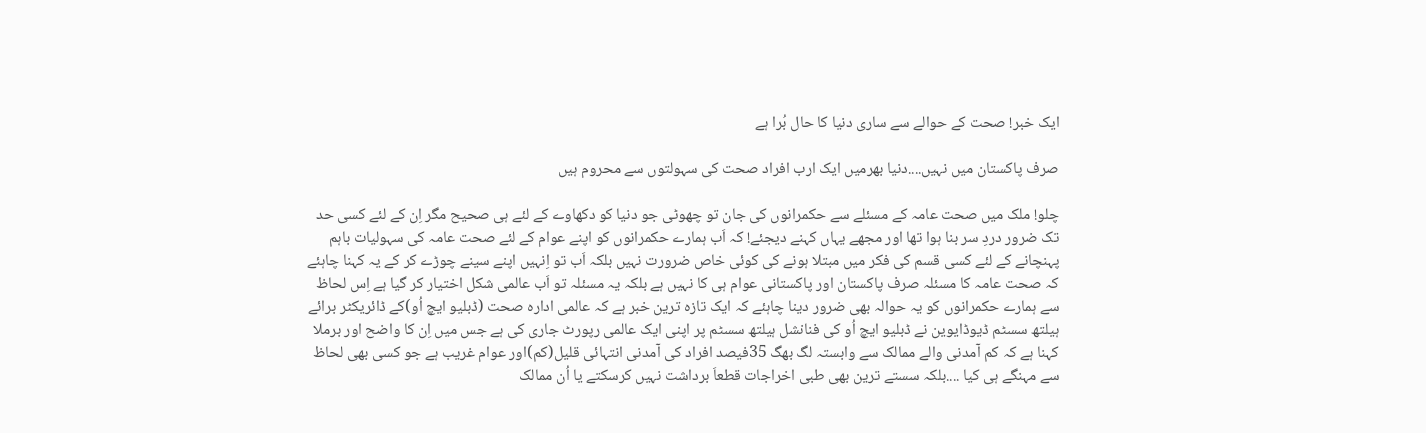ایک خبر! صحت کے حوالے سے ساری دنیا کا حال بُرا ہے

صرف پاکستان میں نہیں....دنیا بھرمیں ایک ارب افراد صحت کی سہولتوں سے محروم ہیں

چلو! ملک میں صحت عامہ کے مسئلے سے حکمرانوں کی جان تو چھوٹی جو دنیا کو دکھاوے کے لئے ہی صحیح مگر اِن کے لئے کسی حد تک ضرور دردِ سر بنا ہوا تھا اور مجھے یہاں کہنے دیجئے! کہ اَب ہمارے حکمرانوں کو اپنے عوام کے لئے صحت عامہ کی سہولیات باہم پہنچانے کے لئے کسی قسم کی فکر میں مبتلا ہونے کی کوئی خاص ضرورت نہیں بلکہ اَب تو اِنہیں اپنے سینے چوڑے کر کے یہ کہنا چاہئے کہ صحت عامہ کا مسئلہ صرف پاکستان اور پاکستانی عوام ہی کا نہیں ہے بلکہ یہ مسئلہ تو اَب عالمی شکل اختیار کر گیا ہے اِس لحاظ سے ہمارے حکمرانوں کو یہ حوالہ بھی ضرور دینا چاہئے کہ ایک تازہ ترین خبر ہے کہ عالمی ادارہ صحت (ڈبلیو ایچ اُو)کے ڈائریکٹر برائے ہیلتھ سسٹم ڈیوڈایوین نے ڈبلیو ایچ اُو کی فنانشل ہیلتھ سسٹم پر اپنی ایک عالمی رپورٹ جاری کی ہے جس میں اِن کا واضح اور برملا کہنا ہے کہ کم آمدنی والے ممالک سے وابستہ لگ بھگ 35فیصد افراد کی آمدنی انتہائی قلیل(کم)اور عوام غریب ہے جو کسی بھی لحاظ سے مہنگے ہی کیا ....بلکہ سستے ترین بھی طبی اخراجات قطعاَ برداشت نہیں کرسکتے یا اُن ممالک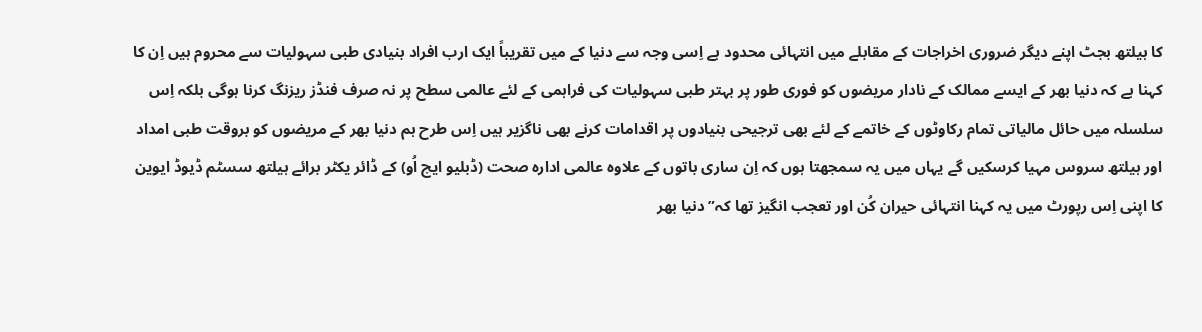کا ہیلتھ بجٹ اپنے دیگر ضروری اخراجات کے مقابلے میں انتہائی محدود ہے اِسی وجہ سے دنیا کے میں تقریباً ایک ارب افراد بنیادی طبی سہولیات سے محروم ہیں اِن کا کہنا ہے کہ دنیا بھر کے ایسے ممالک کے نادار مریضوں کو فوری طور پر بہتر طبی سہولیات کی فراہمی کے لئے عالمی سطح پر نہ صرف فنڈز ریزنگ کرنا ہوگی بلکہ اِس سلسلہ میں حائل مالیاتی تمام رکاوٹوں کے خاتمے کے لئے بھی ترجیحی بنیادوں پر اقدامات کرنے بھی ناگزیر ہیں اِس طرح ہم دنیا بھر کے مریضوں کو بروقت طبی امداد اور ہیلتھ سروس مہیا کرسکیں گے یہاں میں یہ سمجھتا ہوں کہ اِن ساری باتوں کے علاوہ عالمی ادارہ صحت (ڈبلیو ایچ اُو) کے ڈائر یکٹر برائے ہیلتھ سسٹم ڈیوڈ ایوین کا اپنی اِس رپورٹ میں یہ کہنا انتہائی حیران کُن اور تعجب انگیز تھا کہ”دنیا بھر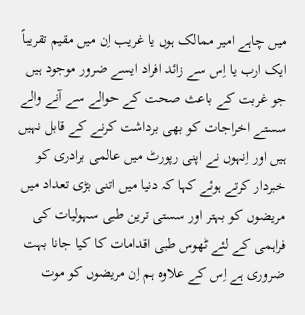میں چاہے امیر ممالک ہوں یا غریب اِن میں مقیم تقریباً ایک ارب یا اِس سے زائد افراد ایسے ضرور موجود ہیں جو غربت کے باعث صحت کے حوالے سے آنے والے سستے اخراجات کو بھی برداشت کرنے کے قابل نہیں ہیں اور اِنہوں نے اپنی رپورٹ میں عالمی برادری کو خبردار کرتے ہوئے کہا کہ دنیا میں اتنی بڑی تعداد میں مریضوں کو بہتر اور سستی ترین طبی سہولیات کی فراہمی کے لئے ٹھوس طبی اقدامات کا کیا جانا بہت ضروری ہے اِس کے علاوہ ہم اِن مریضوں کو موت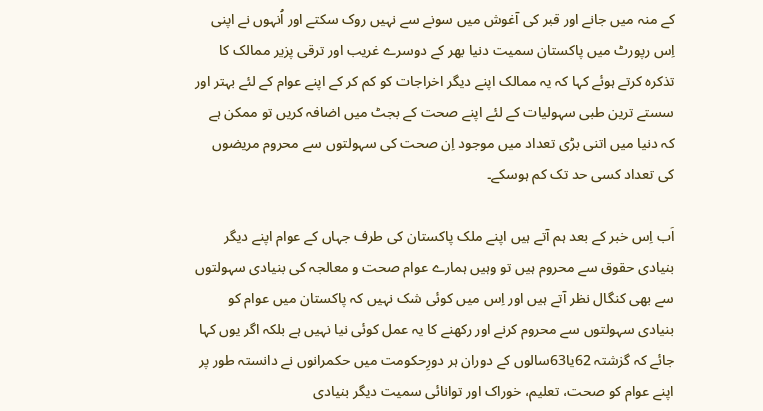کے منہ میں جانے اور قبر کی آغوش میں سونے سے نہیں روک سکتے اور اُنہوں نے اپنی اِس رپورٹ میں پاکستان سمیت دنیا بھر کے دوسرے غریب اور ترقی پزیر ممالک کا تذکرہ کرتے ہوئے کہا کہ یہ ممالک اپنے دیگر اخراجات کو کم کر کے اپنے عوام کے لئے بہتر اور سستے ترین طبی سہولیات کے لئے اپنے صحت کے بجٹ میں اضافہ کریں تو ممکن ہے کہ دنیا میں اتنی بڑی تعداد میں موجود اِن صحت کی سہولتوں سے محروم مریضوں کی تعداد کسی حد تک کم ہوسکے۔

اَب اِس خبر کے بعد ہم آتے ہیں اپنے ملک پاکستان کی طرف جہاں کے عوام اپنے دیگر بنیادی حقوق سے محروم ہیں تو وہیں ہمارے عوام صحت و معالجہ کی بنیادی سہولتوں سے بھی کنگال نظر آتے ہیں اور اِس میں کوئی شک نہیں کہ پاکستان میں عوام کو بنیادی سہولتوں سے محروم کرنے اور رکھنے کا یہ عمل کوئی نیا نہیں ہے بلکہ اگر یوں کہا جائے کہ گزشتہ 62یا63سالوں کے دوران ہر دورِحکومت میں حکمرانوں نے دانستہ طور پر اپنے عوام کو صحت، تعلیم، خوراک اور توانائی سمیت دیگر بنیادی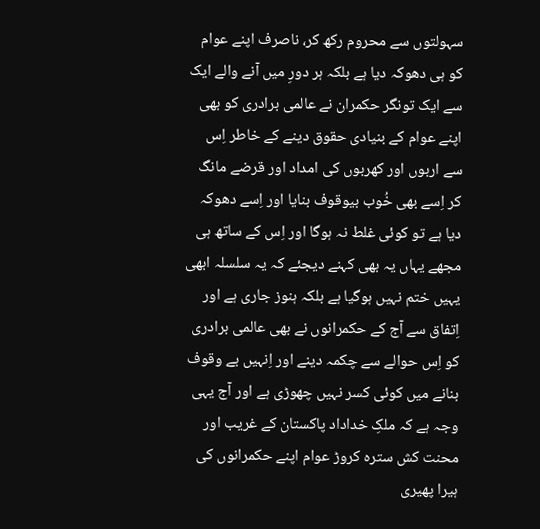سہولتوں سے محروم رکھ کر، ناصرف اپنے عوام کو ہی دھوکہ دیا ہے بلکہ ہر دورِ میں آنے والے ایک سے ایک تونگر حکمران نے عالمی برادری کو بھی اپنے عوام کے بنیادی حقوق دینے کے خاطر اِس سے اربوں اور کھربوں کی امداد اور قرضے مانگ کر اِسے بھی خُوب بیوقوف بنایا اور اِسے دھوکہ دیا ہے تو کوئی غلط نہ ہوگا اور اِس کے ساتھ ہی مجھے یہاں یہ بھی کہنے دیجئے کہ یہ سلسلہ ابھی یہیں ختم نہیں ہوگیا ہے بلکہ ہنوز جاری ہے اور اِتفاق سے آج کے حکمرانوں نے بھی عالمی برادری کو اِس حوالے سے چکمہ دینے اور اِنہیں بے وقوف بنانے میں کوئی کسر نہیں چھوڑی ہے اور آج یہی وجہ ہے کہ ملکِ خداداد پاکستان کے غریب اور محنت کش سترہ کروڑ عوام اپنے حکمرانوں کی ہیرا پھیری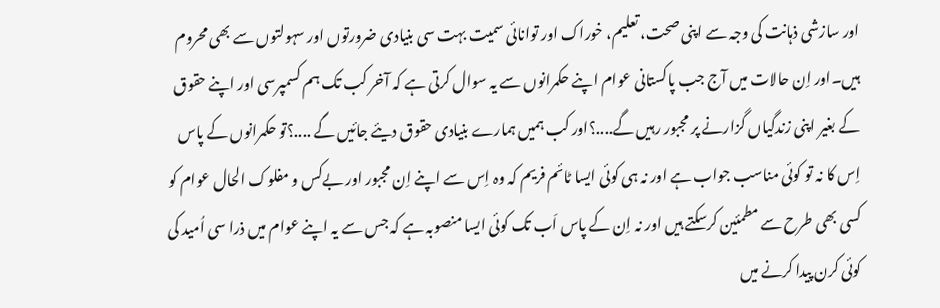اور سازشی ذہانت کی وجہ سے اپنی صحت، تعلیم، خوراک اور توانائی سمیت بہت سی بنیادی ضرورتوں اور سہولتوں سے بھی محروم ہیں۔اور اِن حالات میں آج جب پاکستانی عوام اپنے حکمرانوں سے یہ سوال کرتی ہے کہ آخر کب تک ہم کسمپرسی اور اپنے حقوق کے بغیر اپنی زندگیاں گزارنے پر مجبور رہیں گے....؟اور کب ہمیں ہمارے بنیادی حقوق دیئے جائیں گے ....؟تو حکمرانوں کے پاس اِس کا نہ تو کوئی مناسب جواب ہے اور نہ ہی کوئی ایسا ٹائم فریم کہ وہ اِس سے اپنے اِن مجبور اور بےکس و مفلوک الحال عوام کو کسی بھی طرح سے مطمئین کرسکتے ہیں اور نہ اِن کے پاس اَب تک کوئی ایسا منصوبہ ہے کہ جس سے یہ اپنے عوام میں ذرا سی اُمید کی کوئی کرن پیدا کرنے میں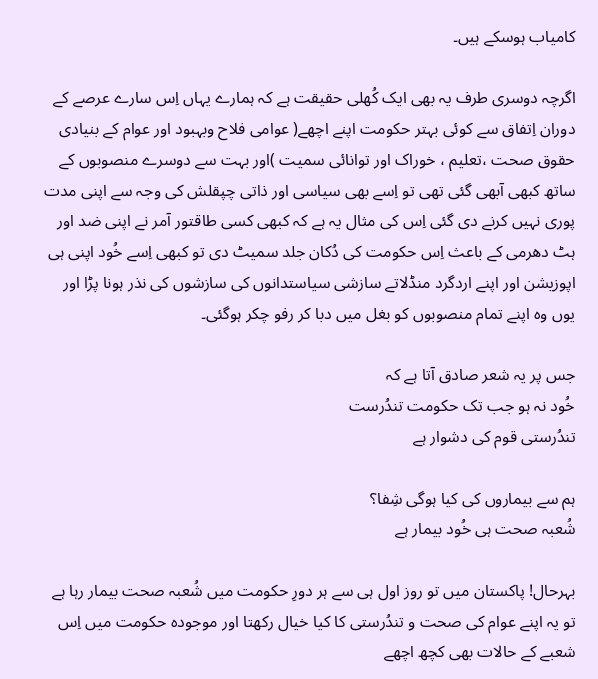کامیاب ہوسکے ہیں۔

اگرچہ دوسری طرف یہ بھی ایک کُھلی حقیقت ہے کہ ہمارے یہاں اِس سارے عرصے کے دوران اِتفاق سے کوئی بہتر حکومت اپنے اچھے( عوامی فلاح وبہبود اور عوام کے بنیادی حقوق صحت ،تعلیم ، خوراک اور توانائی سمیت )اور بہت سے دوسرے منصوبوں کے ساتھ کبھی آبھی گئی تھی تو اِسے بھی سیاسی اور ذاتی چپقلش کی وجہ سے اپنی مدت پوری نہیں کرنے دی گئی اِس کی مثال یہ ہے کہ کبھی کسی طاقتور آمر نے اپنی ضد اور ہٹ دھرمی کے باعث اِس حکومت کی دُکان جلد سمیٹ دی تو کبھی اِسے خُود اپنی ہی اپوزیشن اور اپنے اردگرد منڈلاتے سازشی سیاستدانوں کی سازشوں کی نذر ہونا پڑا اور یوں وہ اپنے تمام منصوبوں کو بغل میں دبا کر رفو چکر ہوگئی۔

جس پر یہ شعر صادق آتا ہے کہ
خُود نہ ہو جب تک حکومت تندُرست
تندُرستی قوم کی دشوار ہے

ہم سے بیماروں کی کیا ہوگی شِفا؟
شُعبہ صحت ہی خُود بیمار ہے

بہرحال! پاکستان میں تو روز اول ہی سے ہر دورِ حکومت میں شُعبہ صحت بیمار رہا ہے تو یہ اپنے عوام کی صحت و تندُرستی کا کیا خیال رکھتا اور موجودہ حکومت میں اِس شعبے کے حالات بھی کچھ اچھے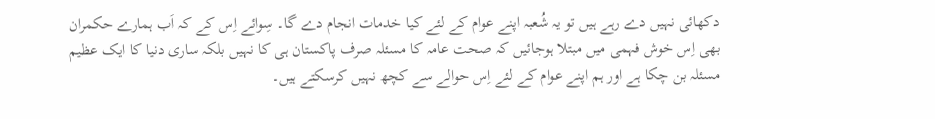دکھائی نہیں دے رہے ہیں تو یہ شُعبہ اپنے عوام کے لئے کیا خدمات انجام دے گا۔ سِوائے اِس کے کہ اَب ہمارے حکمران بھی اِس خوش فہمی میں مبتلا ہوجائیں کہ صحت عامہ کا مسئلہ صرف پاکستان ہی کا نہیں بلکہ ساری دنیا کا ایک عظیم مسئلہ بن چکا ہے اور ہم اپنے عوام کے لئے اِس حوالے سے کچھ نہیں کرسکتے ہیں۔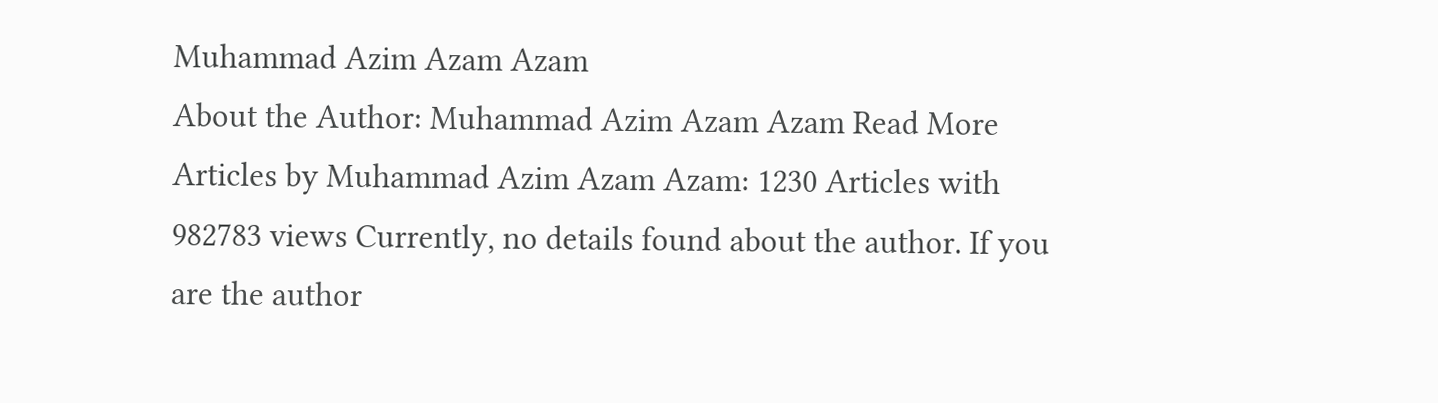Muhammad Azim Azam Azam
About the Author: Muhammad Azim Azam Azam Read More Articles by Muhammad Azim Azam Azam: 1230 Articles with 982783 views Currently, no details found about the author. If you are the author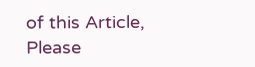of this Article, Please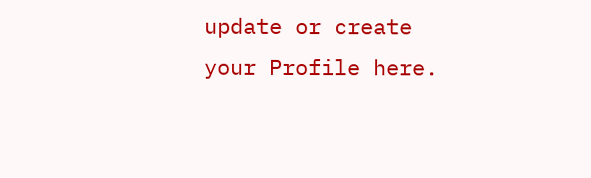update or create your Profile here.